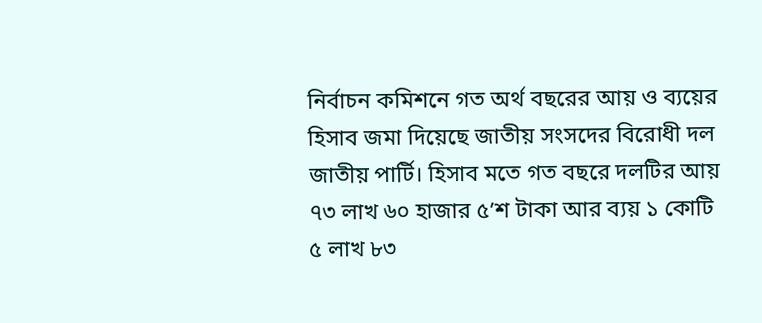নির্বাচন কমিশনে গত অর্থ বছরের আয় ও ব্যয়ের হিসাব জমা দিয়েছে জাতীয় সংসদের বিরোধী দল জাতীয় পার্টি। হিসাব মতে গত বছরে দলটির আয় ৭৩ লাখ ৬০ হাজার ৫’শ টাকা আর ব্যয় ১ কোটি ৫ লাখ ৮৩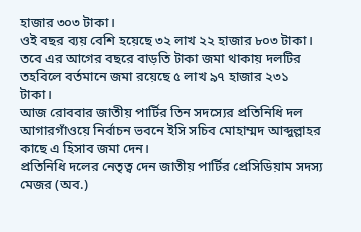হাজার ৩০৩ টাকা।
ওই বছর ব্যয় বেশি হয়েছে ৩২ লাখ ২২ হাজার ৮০৩ টাকা। তবে এর আগের বছরে বাড়তি টাকা জমা থাকায় দলটির তহবিলে বর্তমানে জমা রয়েছে ৫ লাখ ৯৭ হাজার ২৩১ টাকা।
আজ রোববার জাতীয় পার্টির তিন সদস্যের প্রতিনিধি দল আগারগাঁওয়ে নির্বাচন ভবনে ইসি সচিব মোহাম্মদ আব্দুল্লাহর কাছে এ হিসাব জমা দেন।
প্রতিনিধি দলের নেতৃত্ব দেন জাতীয় পার্টির প্রেসিডিয়াম সদস্য মেজর (অব.)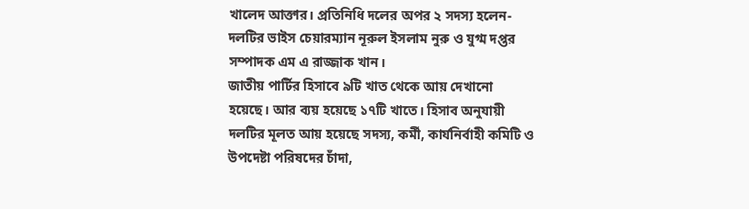খালেদ আক্তার। প্রতিনিধি দলের অপর ২ সদস্য হলেন- দলটির ভাইস চেয়ারম্যান নূরুল ইসলাম নুরু ও যুগ্ম দপ্তর সম্পাদক এম এ রাজ্জাক খান।
জাতীয় পার্টির হিসাবে ৯টি খাত থেকে আয় দেখানো হয়েছে। আর ব্যয় হয়েছে ১৭টি খাতে। হিসাব অনুযায়ী দলটির মূলত আয় হয়েছে সদস্য, কর্মী, কার্যনির্বাহী কমিটি ও উপদেষ্টা পরিষদের চাঁদা,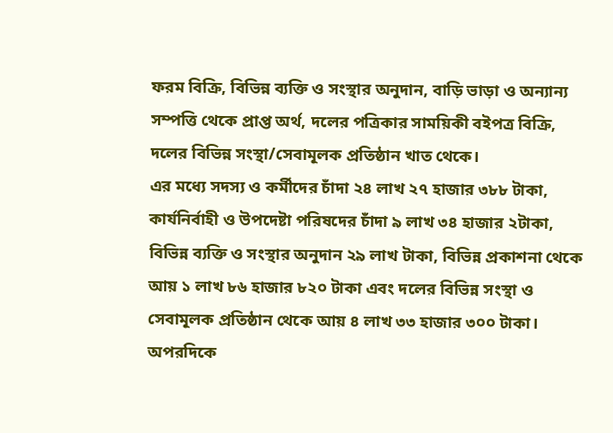ফরম বিক্রি, বিভিন্ন ব্যক্তি ও সংস্থার অনুদান, বাড়ি ভাড়া ও অন্যান্য সম্পত্তি থেকে প্রাপ্ত অর্থ, দলের পত্রিকার সাময়িকী বইপত্র বিক্রি, দলের বিভিন্ন সংস্থা/সেবামূলক প্রতিষ্ঠান খাত থেকে।
এর মধ্যে সদস্য ও কর্মীদের চাঁদা ২৪ লাখ ২৭ হাজার ৩৮৮ টাকা, কার্যনির্বাহী ও উপদেষ্টা পরিষদের চাঁদা ৯ লাখ ৩৪ হাজার ২টাকা, বিভিন্ন ব্যক্তি ও সংস্থার অনুদান ২৯ লাখ টাকা, বিভিন্ন প্রকাশনা থেকে আয় ১ লাখ ৮৬ হাজার ৮২০ টাকা এবং দলের বিভিন্ন সংস্থা ও সেবামূলক প্রতিষ্ঠান থেকে আয় ৪ লাখ ৩৩ হাজার ৩০০ টাকা।
অপরদিকে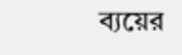ব্যয়ের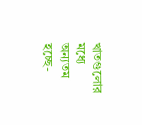খাতগুলোর মধ্যে অন্যতম হচ্ছে-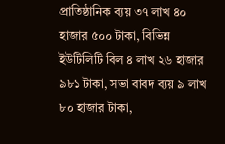প্রাতিষ্ঠানিক ব্যয় ৩৭ লাখ ৪০ হাজার ৫০০ টাকা, বিভিন্ন ইউটিলিটি বিল ৪ লাখ ২৬ হাজার ৯৮১ টাকা, সভা বাবদ ব্যয় ৯ লাখ ৮০ হাজার টাকা,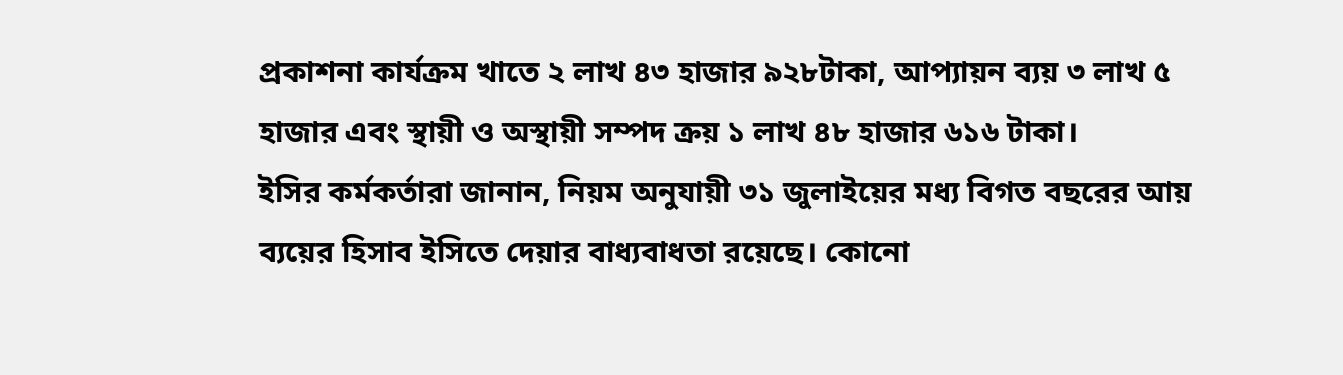প্রকাশনা কার্যক্রম খাতে ২ লাখ ৪৩ হাজার ৯২৮টাকা, আপ্যায়ন ব্যয় ৩ লাখ ৫ হাজার এবং স্থায়ী ও অস্থায়ী সম্পদ ক্রয় ১ লাখ ৪৮ হাজার ৬১৬ টাকা।
ইসির কর্মকর্তারা জানান, নিয়ম অনুযায়ী ৩১ জুলাইয়ের মধ্য বিগত বছরের আয় ব্যয়ের হিসাব ইসিতে দেয়ার বাধ্যবাধতা রয়েছে। কোনো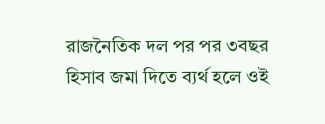রাজনৈতিক দল পর পর ৩বছর হিসাব জমা দিতে ব্যর্থ হলে ওই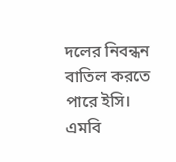দলের নিবন্ধন বাতিল করতে পারে ইসি।
এমবি